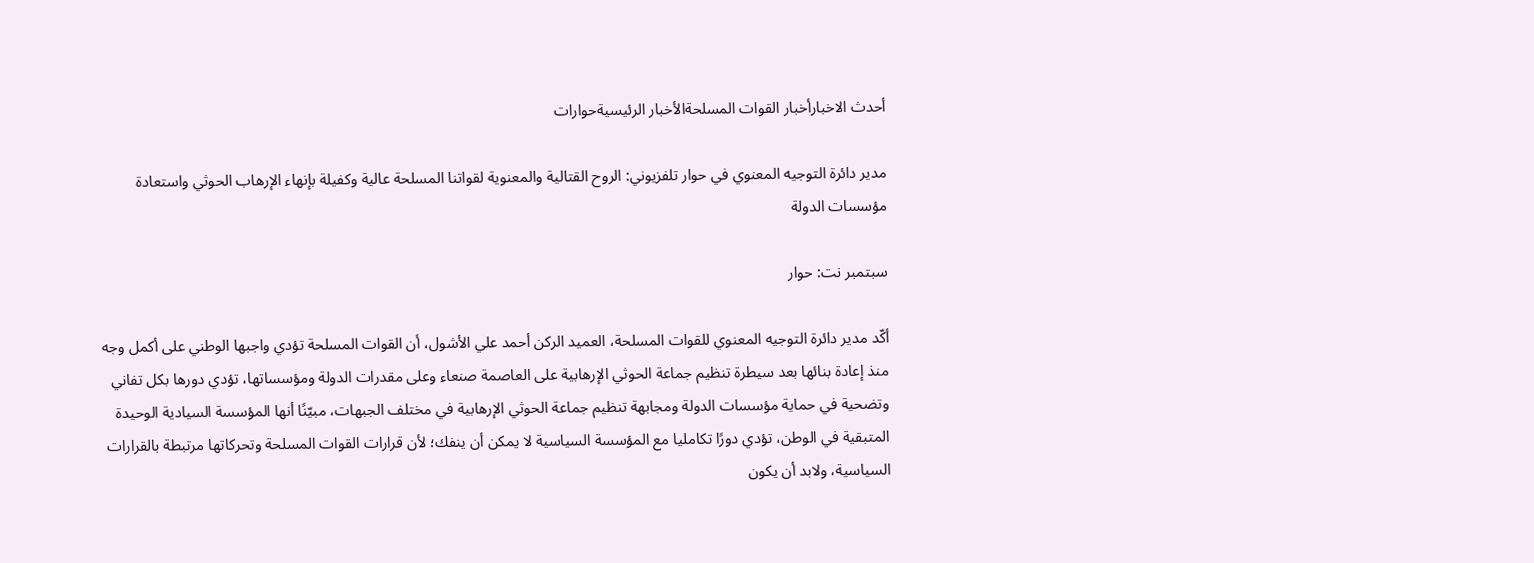أحدث الاخبارأخبار القوات المسلحةالأخبار الرئيسيةحوارات

مدير دائرة التوجيه المعنوي في حوار تلفزيوني: الروح القتالية والمعنوية لقواتنا المسلحة عالية وكفيلة بإنهاء الإرهاب الحوثي واستعادة مؤسسات الدولة

سبتمبر نت: حوار

أكّد مدير دائرة التوجيه المعنوي للقوات المسلحة، العميد الركن أحمد علي الأشول، أن القوات المسلحة تؤدي واجبها الوطني على أكمل وجه منذ إعادة بنائها بعد سيطرة تنظيم جماعة الحوثي الإرهابية على العاصمة صنعاء وعلى مقدرات الدولة ومؤسساتها، تؤدي دورها بكل تفاني وتضحية في حماية مؤسسات الدولة ومجابهة تنظيم جماعة الحوثي الإرهابية في مختلف الجبهات، مبيّنًا أنها المؤسسة السيادية الوحيدة المتبقية في الوطن، تؤدي دورًا تكامليا مع المؤسسة السياسية لا يمكن أن ينفك؛ لأن قرارات القوات المسلحة وتحركاتها مرتبطة بالقرارات السياسية، ولابد أن يكون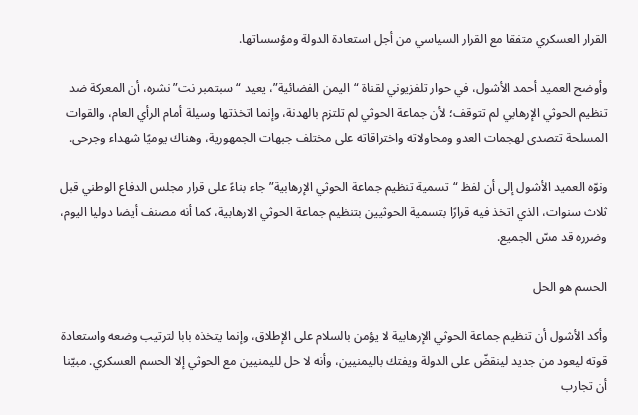القرار العسكري متفقا مع القرار السياسي من أجل استعادة الدولة ومؤسساتها.

وأوضح العميد أحمد الأشول، في حوار تلفزيوني لقناة “اليمن الفضائية”، يعيد “سبتمبر نت” نشره، أن المعركة ضد تنظيم الحوثي الإرهابي لم تتوقف؛ لأن جماعة الحوثي لم تلتزم بالهدنة، وإنما اتخذتها وسيلة أمام الرأي العام، والقوات المسلحة تتصدى لهجمات العدو ومحاولاته واختراقاته على مختلف جبهات الجمهورية، وهناك يوميًا شهداء وجرحى.

ونوّه العميد الأشول إلى أن لفظ “تسمية تنظيم جماعة الحوثي الإرهابية” جاء بناءً على قرار مجلس الدفاع الوطني قبل ثلاث سنوات، الذي اتخذ فيه قرارًا بتسمية الحوثيين بتنظيم جماعة الحوثي الارهابية، كما أنه مصنف أيضا دوليا اليوم، وضرره قد مسّ الجميع.

الحسم هو الحل

وأكد الأشول أن تنظيم جماعة الحوثي الإرهابية لا يؤمن بالسلام على الإطلاق، وإنما يتخذه بابا لترتيب وضعه واستعادة قوته ليعود من جديد لينقضّ على الدولة ويفتك باليمنيين، وأنه لا حل لليمنيين مع الحوثي إلا الحسم العسكري. مبيّنا أن تجارب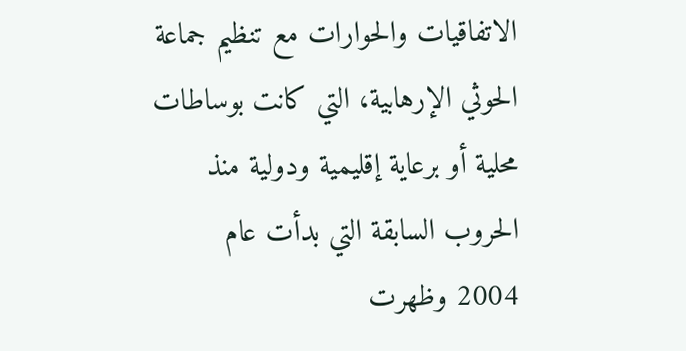الاتفاقيات والحوارات مع تنظيم جماعة الحوثي الإرهابية، التي كانت بوساطات محلية أو برعاية إقليمية ودولية منذ الحروب السابقة التي بدأت عام 2004 وظهرت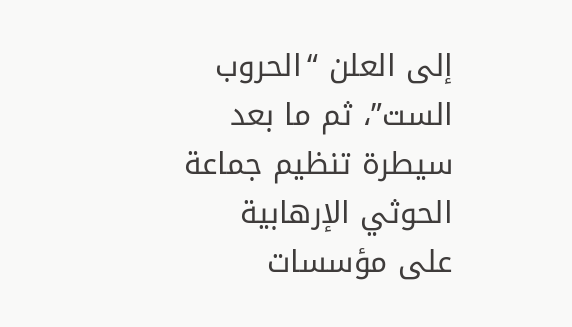إلى العلن “الحروب الست”، ثم ما بعد سيطرة تنظيم جماعة الحوثي الإرهابية على مؤسسات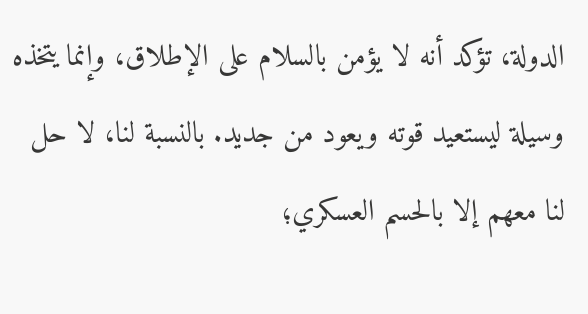الدولة، تؤكد أنه لا يؤمن بالسلام على الإطلاق، وإنما يتخذه وسيلة ليستعيد قوته ويعود من جديد. بالنسبة لنا، لا حل لنا معهم إلا بالحسم العسكري؛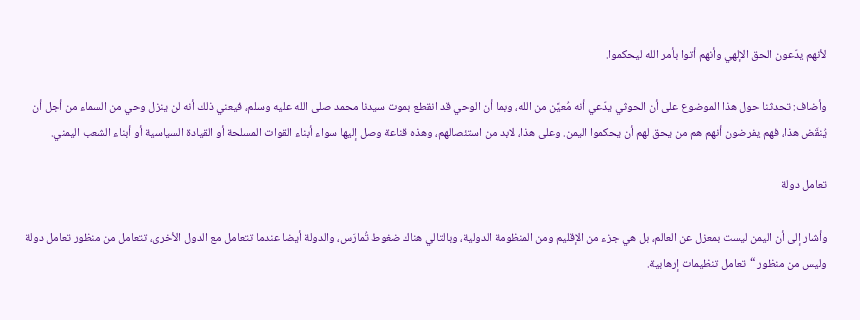لأنهم يدّعون الحق الإلهي وأنهم أتوا بأمر الله ليحكموا.

وأضاف: تحدثنا حول هذا الموضوع على أن الحوثي يدّعي أنه مُعيَّن من الله، وبما أن الوحي قد انقطع بموت سيدنا محمد صلى الله عليه وسلم، فيعني ذلك أنه لن ينزل وحي من السماء من أجل أن يُنقَض هذا، فهم يفرضون أنهم هم من يحق لهم أن يحكموا اليمن. وعلى هذا، لابد من استئصالهم، وهذه قناعة وصل إليها سواء أبناء القوات المسلحة أو القيادة السياسية أو أبناء الشعب اليمني.

تعامل دولة

وأشار إلى أن اليمن ليست بمعزل عن العالم، بل هي جزء من الإقليم ومن المنظومة الدولية، وبالتالي هناك ضغوط تُمارَس، والدولة أيضا عندما تتعامل مع الدول الأخرى، تتعامل من منظور تعامل دولة وليس من منظور “تعامل تنظيمات إرهابية.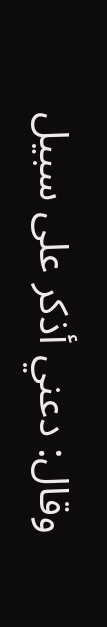وقال: دعني أذكر على سبيل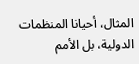المثال، أحيانا المنظمات الدولية، بل الأمم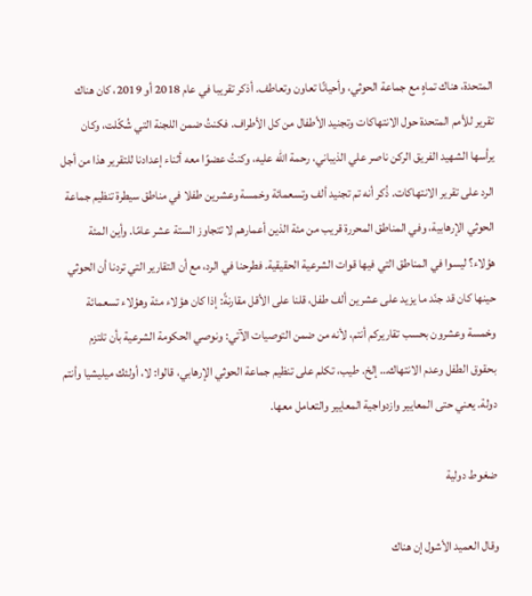المتحدة، هناك تماهٍ مع جماعة الحوثي، وأحيانًا تعاون وتعاطف. أذكر تقريبا في عام 2018 أو 2019، كان هناك تقرير للأمم المتحدة حول الانتهاكات وتجنيد الأطفال من كل الأطراف. فكنتُ ضمن اللجنة التي شُكّلت، وكان يرأسها الشهيد الفريق الركن ناصر علي الذيباني، رحمة الله عليه، وكنتُ عضوًا معه أثناء إعدادنا للتقرير هذا من أجل الرد على تقرير الانتهاكات. ذُكر أنه تم تجنيد ألف وتسعمائة وخمسة وعشرين طفلا في مناطق سيطرة تنظيم جماعة الحوثي الإرهابية، وفي المناطق المحررة قريب من مئة الذين أعمارهم لا تتجاوز الستة عشر عامًا. وأين المئة هؤلاء؟ ليسوا في المناطق التي فيها قوات الشرعية الحقيقية. فطرحنا في الرد، مع أن التقارير التي تردنا أن الحوثي حينها كان قد جنّد ما يزيد على عشرين ألف طفل، قلنا على الأقل مقارنةً: إذا كان هؤلاء مئة وهؤلاء تسعمائة وخمسة وعشرون بحسب تقاريركم أنتم، لأنه من ضمن التوصيات الآتي: ونوصي الحكومة الشرعية بأن تلتزم بحقوق الطفل وعدم الانتهاك… إلخ. طيب، تكلم على تنظيم جماعة الحوثي الإرهابي، قالوا: لا، أولئك ميليشيا وأنتم دولة. يعني حتى المعايير وازدواجية المعايير والتعامل معها.

ضغوط دولية

وقال العميد الأشول إن هناك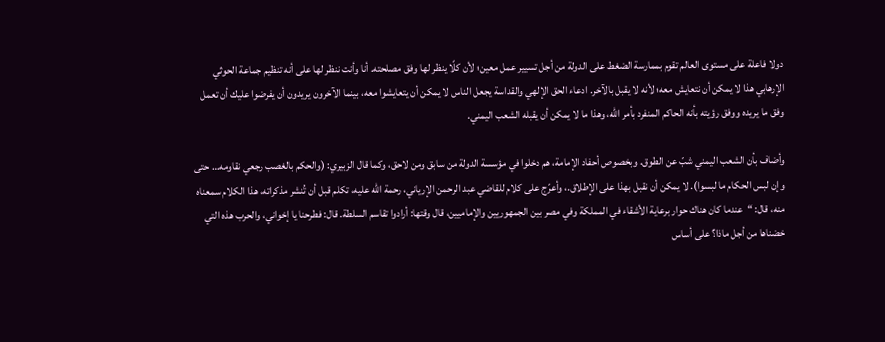دولا فاعلة على مستوى العالم تقوم بممارسة الضغط على الدولة من أجل تسيير عمل معين؛ لأن كلًا ينظر لها وفق مصلحته. أنا وأنت ننظر لها على أنه تنظيم جماعة الحوثي الإرهابي هذا لا يمكن أن نتعايش معه؛ لأنه لا يقبل بالآخر. ادعاء الحق الإلهي والقداسة يجعل الناس لا يمكن أن يتعايشوا معه، بينما الآخرون يريدون أن يفرضوا عليك أن تعمل وفق ما يريده ووفق رؤيته بأنه الحاكم المنفرد بأمر الله، وهذا ما لا يمكن أن يقبله الشعب اليمني.

وأضاف بأن الشعب اليمني شبّ عن الطوق. وبخصوص أحفاد الإمامة، هم دخلوا في مؤسسة الدولة من سابق ومن لاحق، وكما قال الزبيري: (والحكم بالغصب رجعي نقاومه… حتى وإن لبس الحكام ما لبسوا). لا يمكن أن نقبل بهذا على الإطلاق.، وأعرّج على كلام للقاضي عبد الرحمن الإرياني، رحمة الله عليه، تكلم قبل أن تُنشر مذكراته، هذا الكلام سمعناه منه، قال: “عندما كان هناك حوار برعاية الأشقاء في المملكة وفي مصر بين الجمهوريين والإماميين، قال وقتها: أرادوا تقاسم السلطة. قال: فطرحنا يا إخواني، والحرب هذه التي خضناها من أجل ماذا؟ على أساس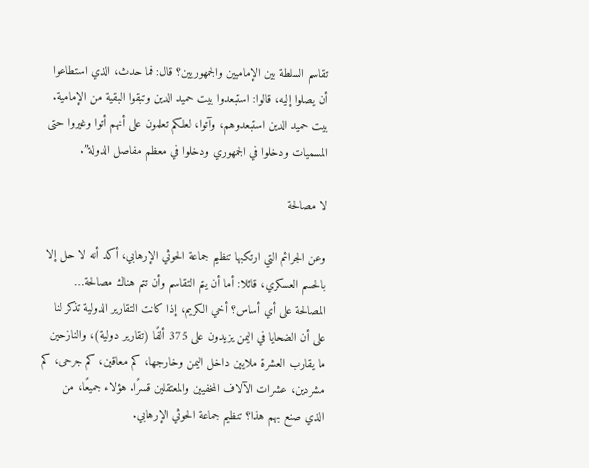تقاسم السلطة بين الإماميين والجمهوريين؟ قال: فما حدث، الذي استطاعوا أن يصلوا إليه، قالوا: استبعدوا بيت حميد الدين وتبقوا البقية من الإمامية. بيت حميد الدين استبعدوهم، وآتوا، لعلكم تعلمون على أنهم أتوا وغيروا حتى المسميات ودخلوا في الجمهوري ودخلوا في معظم مفاصل الدولة”.

لا مصالحة

وعن الجرائم التي ارتكبها تنظيم جماعة الحوثي الإرهابي، أكد أنه لا حل إلا بالحسم العسكري، قائلا: أما أن يتم التقاسم وأن تتم هناك مصالحة… المصالحة على أي أساس؟ أخي الكريم، إذا كانت التقارير الدولية تذكر لنا على أن الضحايا في اليمن يزيدون على 375 ألفًا (تقارير دولية)، والنازحين ما يقارب العشرة ملايين داخل اليمن وخارجها، كم معاقين، كم جرحى، كم مشردين، عشرات الآلاف المخفيين والمعتقلين قسرًا. هؤلاء جميعًا، من الذي صنع بهم هذا؟ تنظيم جماعة الحوثي الإرهابي.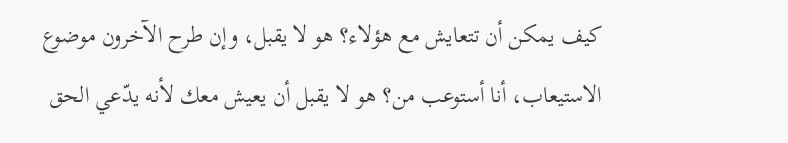كيف يمكن أن تتعايش مع هؤلاء؟ هو لا يقبل، وإن طرح الآخرون موضوع الاستيعاب، أنا أستوعب من؟ هو لا يقبل أن يعيش معك لأنه يدّعي الحق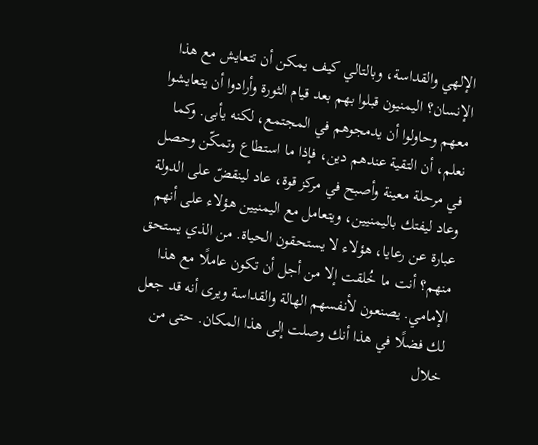الإلهي والقداسة، وبالتالي كيف يمكن أن تتعايش مع هذا الإنسان؟ اليمنيون قبلوا بهم بعد قيام الثورة وأرادوا أن يتعايشوا معهم وحاولوا أن يدمجوهم في المجتمع، لكنه يأبى. وكما نعلم، أن التقية عندهم دين، فإذا ما استطاع وتمكّن وحصل في مرحلة معينة وأصبح في مركز قوة، عاد لينقضّ على الدولة وعاد ليفتك باليمنيين، ويتعامل مع اليمنيين هؤلاء على أنهم عبارة عن رعايا، هؤلاء لا يستحقون الحياة. من الذي يستحق منهم؟ أنت ما خُلقت إلا من أجل أن تكون عاملًا مع هذا الإمامي. يصنعون لأنفسهم الهالة والقداسة ويرى أنه قد جعل لك فضلًا في هذا أنك وصلت إلى هذا المكان. حتى من خلال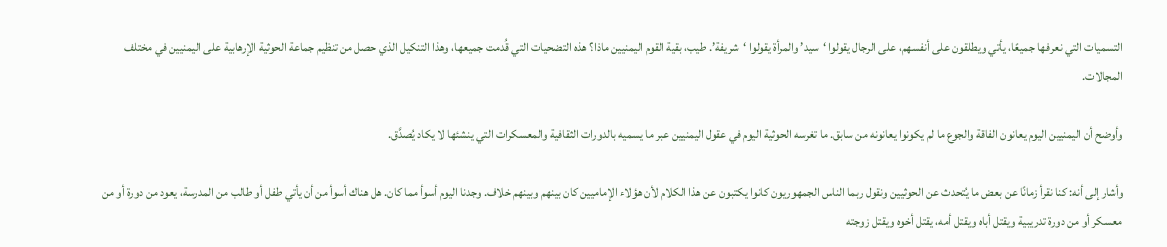التسميات التي نعرفها جميعًا، يأتي ويطلقون على أنفسهم، على الرجال يقولوا ‘سيد’ والمرأة يقولوا ‘شريفة’. طيب، بقية القوم اليمنيين ماذا؟ هذه التضحيات التي قُدمت جميعها، وهذا التنكيل الذي حصل من تنظيم جماعة الحوثية الإرهابية على اليمنيين في مختلف المجالات.

وأوضح أن اليمنيين اليوم يعانون الفاقة والجوع ما لم يكونوا يعانونه من سابق. ما تغرسه الحوثية اليوم في عقول اليمنيين عبر ما يسميه بالدورات الثقافية والمعسكرات التي ينشئها لا يكاد يُصدَّق.

وأشار إلى أنه: كنا نقرأ زمانًا عن بعض ما يُتحدث عن الحوثيين ونقول ربما الناس الجمهوريون كانوا يكتبون عن هذا الكلام لأن هؤلاء الإماميين كان بينهم وبينهم خلاف. وجدنا اليوم أسوأ مما كان. هل هناك أسوأ من أن يأتي طفل أو طالب من المدرسة، يعود من دورة أو من معسكر أو من دورة تدريبية ويقتل أباه ويقتل أمه، يقتل أخوه ويقتل زوجته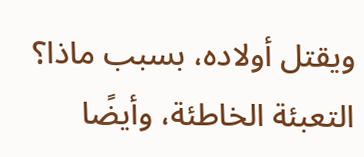ويقتل أولاده، بسبب ماذا؟ التعبئة الخاطئة، وأيضًا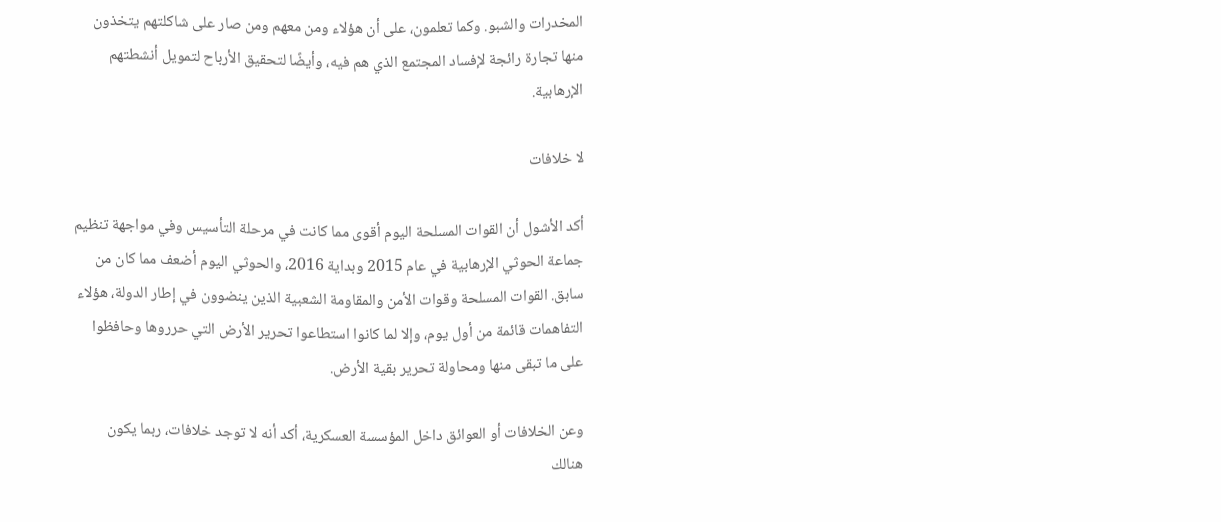المخدرات والشبو. وكما تعلمون، على أن هؤلاء ومن معهم ومن صار على شاكلتهم يتخذون منها تجارة رائجة لإفساد المجتمع الذي هم فيه، وأيضًا لتحقيق الأرباح لتمويل أنشطتهم الإرهابية.

لا خلافات

أكد الأشول أن القوات المسلحة اليوم أقوى مما كانت في مرحلة التأسيس وفي مواجهة تنظيم جماعة الحوثي الإرهابية في عام 2015 وبداية 2016، والحوثي اليوم أضعف مما كان من سابق. القوات المسلحة وقوات الأمن والمقاومة الشعبية الذين ينضوون في إطار الدولة، هؤلاء التفاهمات قائمة من أول يوم، وإلا لما كانوا استطاعوا تحرير الأرض التي حرروها وحافظوا على ما تبقى منها ومحاولة تحرير بقية الأرض.

وعن الخلافات أو العوائق داخل المؤسسة العسكرية، أكد أنه لا توجد خلافات، ربما يكون هنالك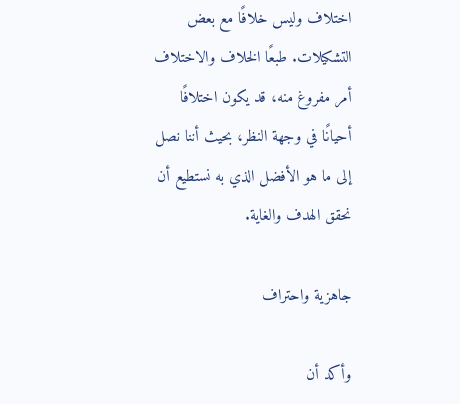اختلاف وليس خلافًا مع بعض التشكيلات. طبعًا الخلاف والاختلاف أمر مفروغ منه، قد يكون اختلافًا أحيانًا في وجهة النظر، بحيث أننا نصل إلى ما هو الأفضل الذي به نستطيع أن نحقق الهدف والغاية.

جاهزية واحتراف

وأكد أن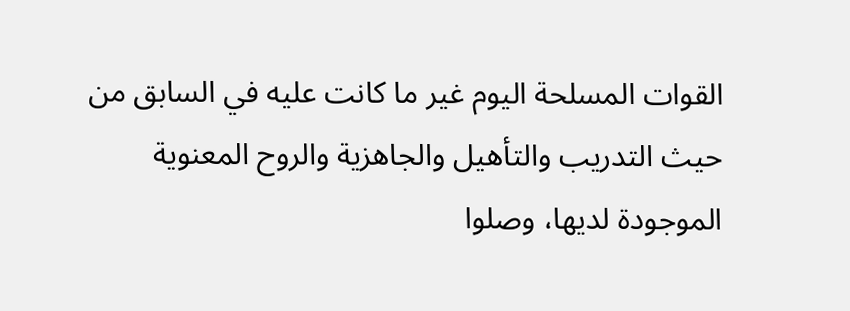القوات المسلحة اليوم غير ما كانت عليه في السابق من حيث التدريب والتأهيل والجاهزية والروح المعنوية الموجودة لديها، وصلوا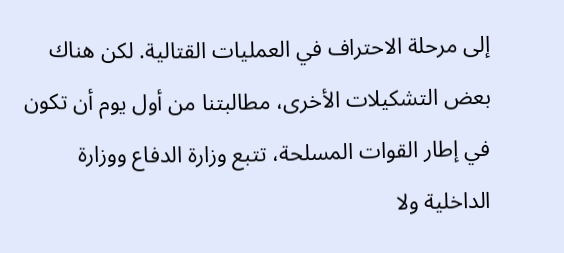إلى مرحلة الاحتراف في العمليات القتالية. لكن هناك بعض التشكيلات الأخرى، مطالبتنا من أول يوم أن تكون في إطار القوات المسلحة، تتبع وزارة الدفاع ووزارة الداخلية ولا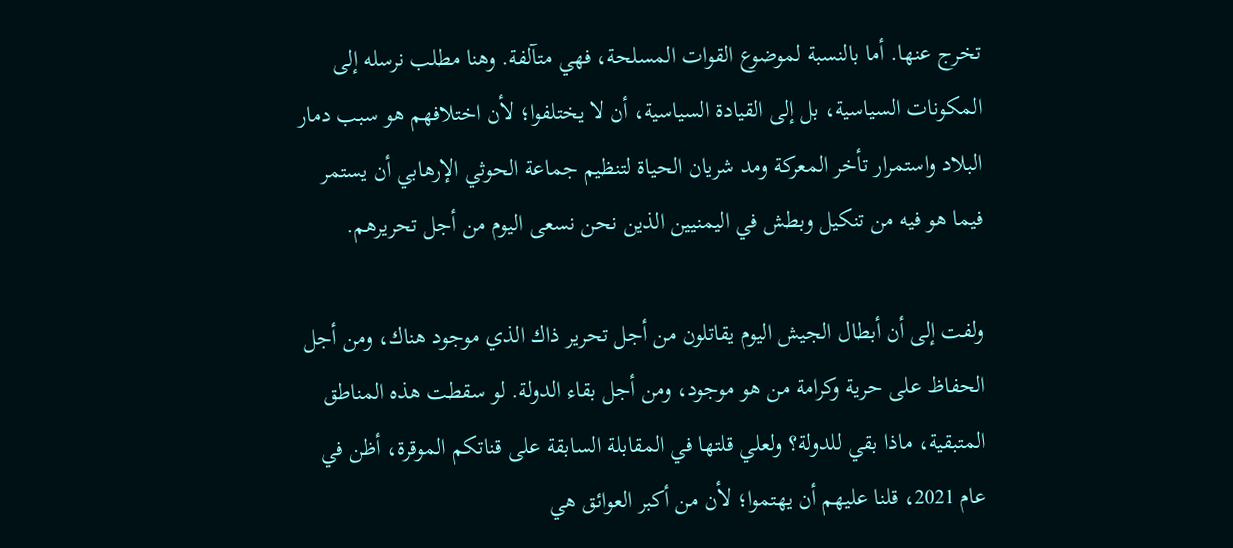تخرج عنها. أما بالنسبة لموضوع القوات المسلحة، فهي متآلفة. وهنا مطلب نرسله إلى المكونات السياسية، بل إلى القيادة السياسية، أن لا يختلفوا؛ لأن اختلافهم هو سبب دمار البلاد واستمرار تأخر المعركة ومد شريان الحياة لتنظيم جماعة الحوثي الإرهابي أن يستمر فيما هو فيه من تنكيل وبطش في اليمنيين الذين نحن نسعى اليوم من أجل تحريرهم.

ولفت إلى أن أبطال الجيش اليوم يقاتلون من أجل تحرير ذاك الذي موجود هناك، ومن أجل الحفاظ على حرية وكرامة من هو موجود، ومن أجل بقاء الدولة. لو سقطت هذه المناطق المتبقية، ماذا بقي للدولة؟ ولعلي قلتها في المقابلة السابقة على قناتكم الموقرة، أظن في عام 2021، قلنا عليهم أن يهتموا؛ لأن من أكبر العوائق هي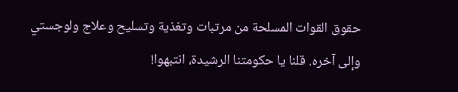حقوق القوات المسلحة من مرتبات وتغذية وتسليح وعلاج ولوجستي وإلى آخره. قلنا يا حكومتنا الرشيدة، انتبهوا!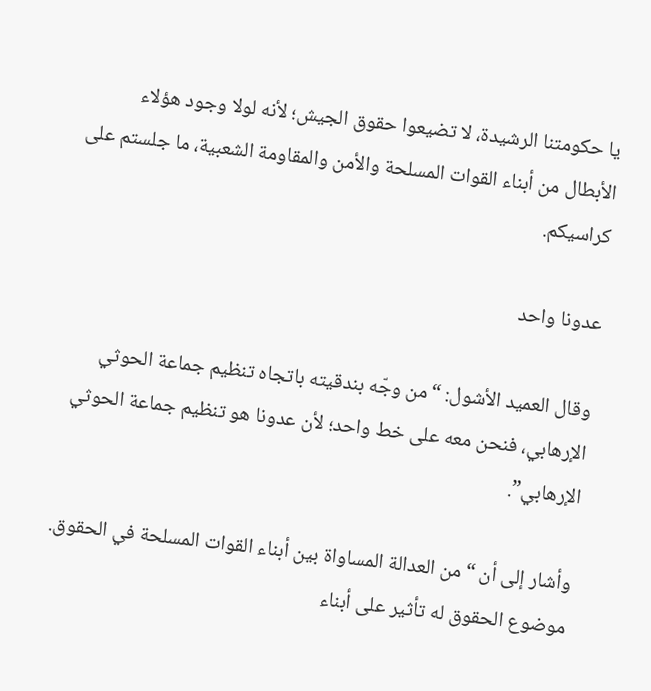يا حكومتنا الرشيدة، لا تضيعوا حقوق الجيش؛ لأنه لولا وجود هؤلاء الأبطال من أبناء القوات المسلحة والأمن والمقاومة الشعبية، ما جلستم على كراسيكم.

عدونا واحد

وقال العميد الأشول: “من وجّه بندقيته باتجاه تنظيم جماعة الحوثي الإرهابي، فنحن معه على خط واحد؛ لأن عدونا هو تنظيم جماعة الحوثي الإرهابي”.

وأشار إلى أن “من العدالة المساواة بين أبناء القوات المسلحة في الحقوق. موضوع الحقوق له تأثير على أبناء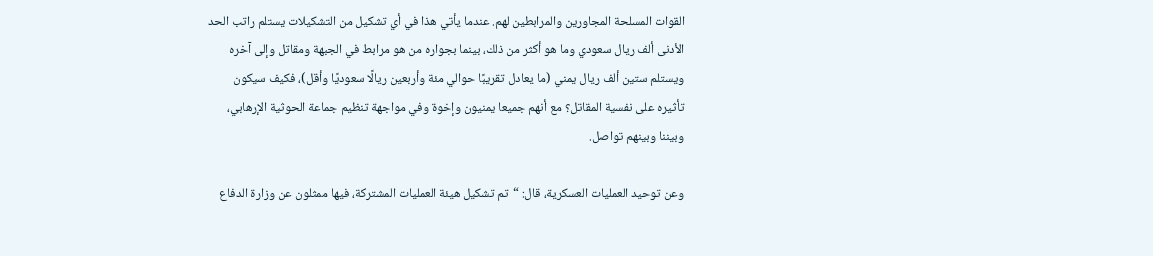القوات المسلحة المجاورين والمرابطين لهم. عندما يأتي هذا في أي تشكيل من التشكيلات يستلم راتب الحد الأدنى ألف ريال سعودي وما هو أكثر من ذلك، بينما بجواره من هو مرابط في الجبهة ومقاتل وإلى آخره ويستلم ستين ألف ريال يمني (ما يعادل تقريبًا حوالي مئة وأربعين ريالًا سعوديًا وأقل)، فكيف سيكون تأثيره على نفسية المقاتل؟ مع أنهم جميعا يمنيون وإخوة وفي مواجهة تنظيم جماعة الحوثية الإرهابي، وبيننا وبينهم تواصل.

وعن توحيد العمليات العسكرية، قال: “تم تشكيل هيئة العمليات المشتركة، فيها ممثلون عن وزارة الدفاع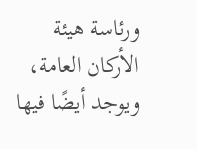ورئاسة هيئة الأركان العامة، ويوجد أيضًا فيها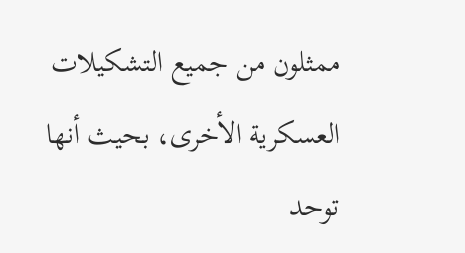ممثلون من جميع التشكيلات العسكرية الأخرى، بحيث أنها توحد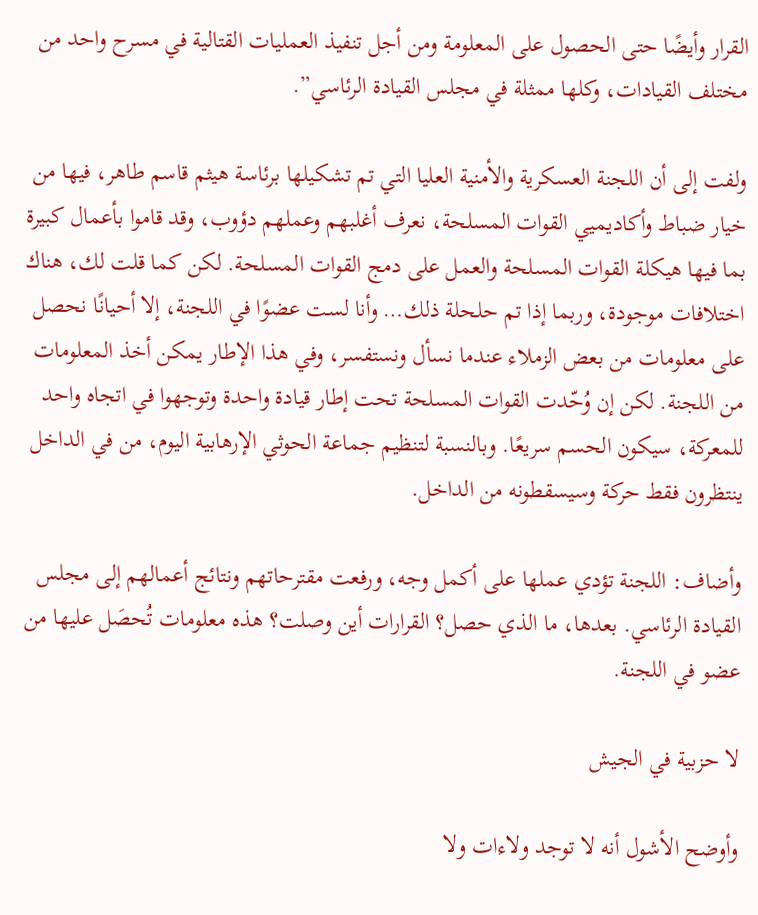القرار وأيضًا حتى الحصول على المعلومة ومن أجل تنفيذ العمليات القتالية في مسرح واحد من مختلف القيادات، وكلها ممثلة في مجلس القيادة الرئاسي”.

ولفت إلى أن اللجنة العسكرية والأمنية العليا التي تم تشكيلها برئاسة هيثم قاسم طاهر، فيها من خيار ضباط وأكاديميي القوات المسلحة، نعرف أغلبهم وعملهم دؤوب، وقد قاموا بأعمال كبيرة بما فيها هيكلة القوات المسلحة والعمل على دمج القوات المسلحة. لكن كما قلت لك، هناك اختلافات موجودة، وربما إذا تم حلحلة ذلك… وأنا لست عضوًا في اللجنة، إلا أحيانًا نحصل على معلومات من بعض الزملاء عندما نسأل ونستفسر، وفي هذا الإطار يمكن أخذ المعلومات من اللجنة. لكن إن وُحّدت القوات المسلحة تحت إطار قيادة واحدة وتوجهوا في اتجاه واحد للمعركة، سيكون الحسم سريعًا. وبالنسبة لتنظيم جماعة الحوثي الإرهابية اليوم، من في الداخل ينتظرون فقط حركة وسيسقطونه من الداخل.

وأضاف: اللجنة تؤدي عملها على أكمل وجه، ورفعت مقترحاتهم ونتائج أعمالهم إلى مجلس القيادة الرئاسي. بعدها، ما الذي حصل؟ القرارات أين وصلت؟ هذه معلومات تُحصَل عليها من عضو في اللجنة.

لا حزبية في الجيش

وأوضح الأشول أنه لا توجد ولاءات ولا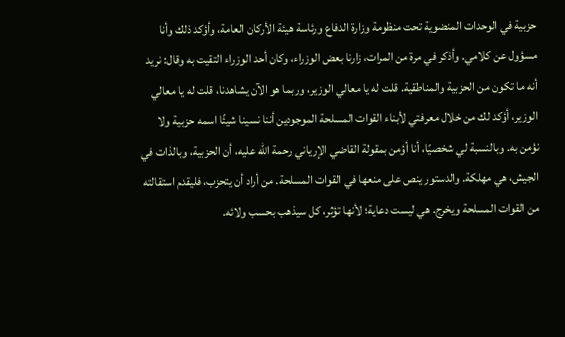حزبية في الوحدات المنضوية تحت منظومة وزارة الدفاع ورئاسة هيئة الأركان العامة، وأؤكد ذلك وأنا مسؤول عن كلامي. وأذكر في مرة من المرات، زارنا بعض الوزراء، وكان أحد الوزراء التقيت به وقال: نريد أنه ما تكون من الحزبية والمناطقية. قلت له يا معالي الوزير، وربما هو الآن يشاهدنا، قلت له يا معالي الوزير، أؤكد لك من خلال معرفتي لأبناء القوات المسلحة الموجودين أننا نسينا شيئًا اسمه حزبية ولا نؤمن به. وبالنسبة لي شخصيًا، أنا أؤمن بمقولة القاضي الإرياني رحمة الله عليه، أن الحزبية، وبالذات في الجيش، هي مهلكة. والدستور ينص على منعها في القوات المسلحة. من أراد أن يتحزب، فليقدم استقالته من القوات المسلحة ويخرج. هي ليست دعاية؛ لأنها تؤثر، كل سيذهب بحسب ولائه.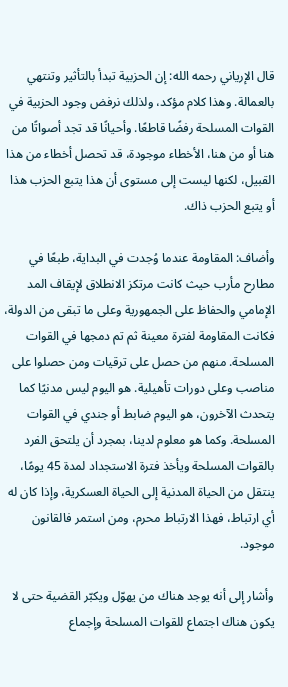قال الإرياني رحمه الله: إن الحزبية تبدأ بالتأثير وتنتهي بالعمالة. وهذا كلام مؤكد، ولذلك نرفض وجود الحزبية في القوات المسلحة رفضًا قاطعًا. وأحيانًا قد تجد أصواتًا من هنا أو من هنا، الأخطاء موجودة، قد تحصل أخطاء من هذا القبيل، لكنها ليست إلى مستوى أن هذا يتبع الحزب هذا أو يتبع الحزب ذاك.

وأضاف: المقاومة عندما وُجدت في البداية، طبعًا في مطارح مأرب حيث كانت مرتكز الانطلاق لإيقاف المد الإمامي والحفاظ على الجمهورية وعلى ما تبقى من الدولة، فكانت المقاومة لفترة معينة ثم تم دمجها في القوات المسلحة. منهم من حصل على ترقيات ومن حصلوا على مناصب وعلى دورات تأهيلية. هو اليوم ليس مدنيًا كما يتحدث الآخرون، هو اليوم ضابط أو جندي في القوات المسلحة. وكما هو معلوم لدينا، بمجرد أن يلتحق الفرد بالقوات المسلحة ويأخذ فترة الاستجداد لمدة 45 يومًا، ينتقل من الحياة المدنية إلى الحياة العسكرية، وإذا كان له أي ارتباط، فهذا الارتباط محرم، ومن استمر فالقانون موجود.

وأشار إلى أنه يوجد هناك من يهوّل ويكبّر القضية حتى لا يكون هناك اجتماع للقوات المسلحة وإجماع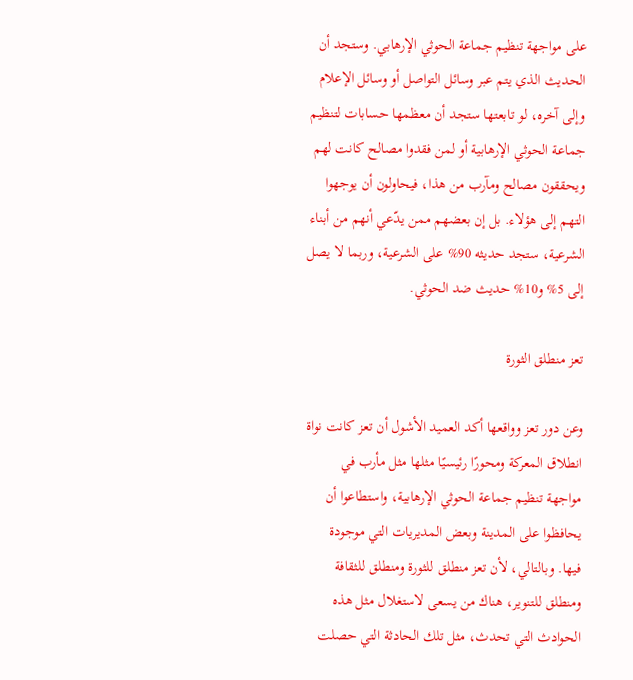على مواجهة تنظيم جماعة الحوثي الإرهابي. وستجد أن الحديث الذي يتم عبر وسائل التواصل أو وسائل الإعلام وإلى آخره، لو تابعتها ستجد أن معظمها حسابات لتنظيم جماعة الحوثي الإرهابية أو لمن فقدوا مصالح كانت لهم ويحققون مصالح ومآرب من هذا، فيحاولون أن يوجهوا التهم إلى هؤلاء. بل إن بعضهم ممن يدّعي أنهم من أبناء الشرعية، ستجد حديثه 90% على الشرعية، وربما لا يصل إلى 5% و10% حديث ضد الحوثي.

تعز منطلق الثورة

وعن دور تعز وواقعها أكد العميد الأشول أن تعز كانت نواة انطلاق المعركة ومحورًا رئيسيًا مثلها مثل مأرب في مواجهة تنظيم جماعة الحوثي الإرهابية، واستطاعوا أن يحافظوا على المدينة وبعض المديريات التي موجودة فيها. وبالتالي، لأن تعز منطلق للثورة ومنطلق للثقافة ومنطلق للتنوير، هناك من يسعى لاستغلال مثل هذه الحوادث التي تحدث، مثل تلك الحادثة التي حصلت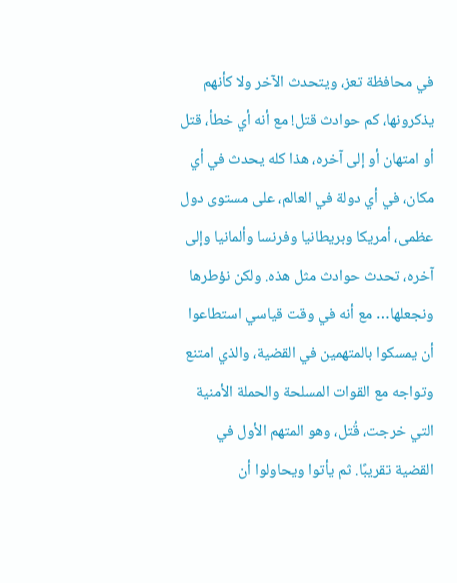في محافظة تعز، ويتحدث الآخر ولا كأنهم يذكرونها، كم حوادث قتل! مع أنه أي خطأ، قتل أو امتهان أو إلى آخره، هذا كله يحدث في أي مكان، في أي دولة في العالم، على مستوى دول عظمى، أمريكا وبريطانيا وفرنسا وألمانيا وإلى آخره، تحدث حوادث مثل هذه. ولكن نؤطرها ونجعلها… مع أنه في وقت قياسي استطاعوا أن يمسكوا بالمتهمين في القضية، والذي امتنع وتواجه مع القوات المسلحة والحملة الأمنية التي خرجت، قُتل، وهو المتهم الأول في القضية تقريبًا. ثم يأتوا ويحاولوا أن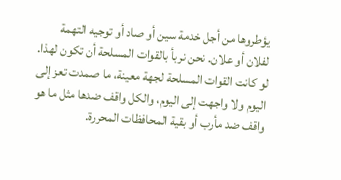يؤطروها من أجل خدمة سين أو صاد أو توجيه التهمة لفلان أو علان. نحن نربأ بالقوات المسلحة أن تكون لهذا. لو كانت القوات المسلحة لجهة معينة، ما صمدت تعز إلى اليوم ولا واجهت إلى اليوم، والكل واقف ضدها مثل ما هو واقف ضد مأرب أو بقية المحافظات المحررة.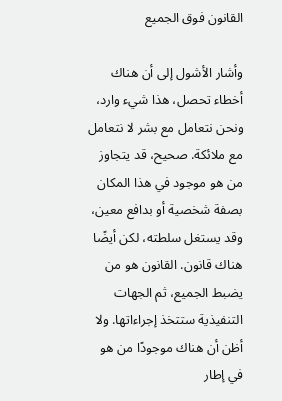القانون فوق الجميع

وأشار الأشول إلى أن هناك أخطاء تحصل، هذا شيء وارد، ونحن نتعامل مع بشر لا نتعامل مع ملائكة. صحيح، قد يتجاوز من هو موجود في هذا المكان بصفة شخصية أو بدافع معين، وقد يستغل سلطته، لكن أيضًا هناك قانون. القانون هو من يضبط الجميع، ثم الجهات التنفيذية ستتخذ إجراءاتها. ولا أظن أن هناك موجودًا من هو في إطار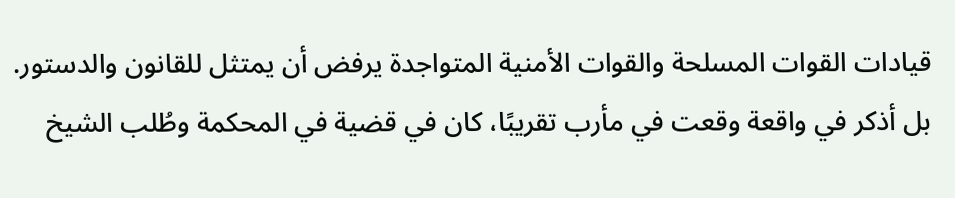قيادات القوات المسلحة والقوات الأمنية المتواجدة يرفض أن يمتثل للقانون والدستور. بل أذكر في واقعة وقعت في مأرب تقريبًا، كان في قضية في المحكمة وطُلب الشيخ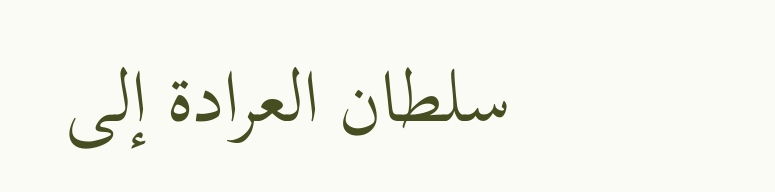سلطان العرادة إلى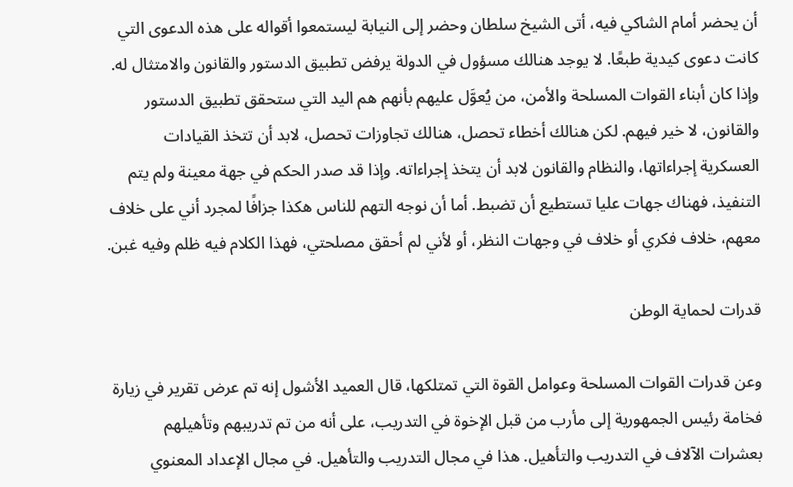أن يحضر أمام الشاكي فيه، أتى الشيخ سلطان وحضر إلى النيابة ليستمعوا أقواله على هذه الدعوى التي كانت دعوى كيدية طبعًا. لا يوجد هنالك مسؤول في الدولة يرفض تطبيق الدستور والقانون والامتثال له. وإذا كان أبناء القوات المسلحة والأمن، من يُعوَّل عليهم بأنهم هم اليد التي ستحقق تطبيق الدستور والقانون، لا خير فيهم. لكن هنالك أخطاء تحصل، هنالك تجاوزات تحصل، لابد أن تتخذ القيادات العسكرية إجراءاتها، والنظام والقانون لابد أن يتخذ إجراءاته. وإذا قد صدر الحكم في جهة معينة ولم يتم التنفيذ، فهناك جهات عليا تستطيع أن تضبط. أما أن نوجه التهم للناس هكذا جزافًا لمجرد أني على خلاف معهم، خلاف فكري أو خلاف في وجهات النظر، أو لأني لم أحقق مصلحتي، فهذا الكلام فيه ظلم وفيه غبن.

قدرات لحماية الوطن

وعن قدرات القوات المسلحة وعوامل القوة التي تمتلكها، قال العميد الأشول إنه تم عرض تقرير في زيارة فخامة رئيس الجمهورية إلى مأرب من قبل الإخوة في التدريب، على أنه من تم تدريبهم وتأهيلهم بعشرات الآلاف في التدريب والتأهيل. هذا في مجال التدريب والتأهيل. في مجال الإعداد المعنوي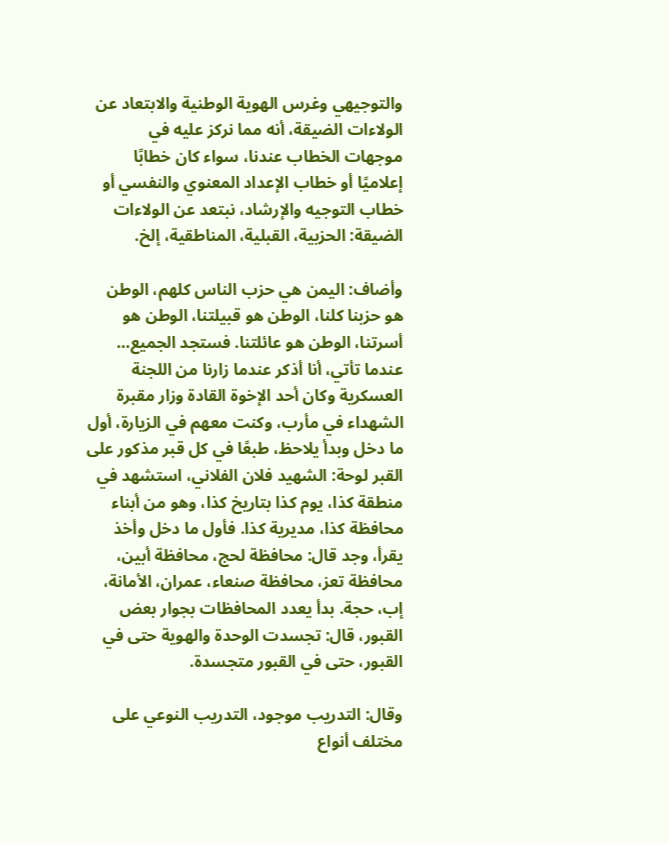والتوجيهي وغرس الهوية الوطنية والابتعاد عن الولاءات الضيقة، أنه مما نركز عليه في موجهات الخطاب عندنا، سواء كان خطابًا إعلاميًا أو خطاب الإعداد المعنوي والنفسي أو خطاب التوجيه والإرشاد، نبتعد عن الولاءات الضيقة: الحزبية، القبلية، المناطقية، إلخ.

وأضاف: اليمن هي حزب الناس كلهم، الوطن هو حزبنا كلنا، الوطن هو قبيلتنا، الوطن هو أسرتنا، الوطن هو عائلتنا. فستجد الجميع… عندما تأتي، أنا أذكر عندما زارنا من اللجنة العسكرية وكان أحد الإخوة القادة وزار مقبرة الشهداء في مأرب، وكنت معهم في الزيارة، أول ما دخل وبدأ يلاحظ، طبعًا في كل قبر مذكور على القبر لوحة: الشهيد فلان الفلاني، استشهد في منطقة كذا، يوم كذا بتاريخ كذا، وهو من أبناء محافظة كذا، مديرية كذا. فأول ما دخل وأخذ يقرأ، وجد قال: محافظة لحج، محافظة أبين، محافظة تعز، محافظة صنعاء، عمران، الأمانة، إب، حجة. بدأ يعدد المحافظات بجوار بعض القبور، قال: تجسدت الوحدة والهوية حتى في القبور، حتى في القبور متجسدة.

وقال: التدريب موجود، التدريب النوعي على مختلف أنواع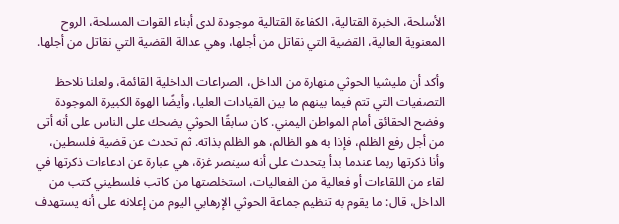الأسلحة، الخبرة القتالية، الكفاءة القتالية موجودة لدى أبناء القوات المسلحة، الروح المعنوية العالية، القضية التي نقاتل من أجلها، وهي عدالة القضية التي نقاتل من أجلها.

وأكد أن مليشيا الحوثي منهارة من الداخل، الصراعات الداخلية القائمة، ولعلنا نلاحظ التصفيات التي تتم فيما بينهم ما بين القيادات العليا، وأيضًا الهوة الكبيرة الموجودة وفضح الحقائق أمام المواطن اليمني. كان سابقًا الحوثي يضحك على الناس على أنه أتى من أجل رفع الظلم، فإذا به هو الظالم، هو الظلم بذاته. ثم تحدث عن قضية فلسطين، وأنا ذكرتها ربما عندما بدأ يتحدث على أنه سينصر غزة، هي عبارة عن ادعاءات ذكرتها في لقاء من اللقاءات أو فعالية من الفعاليات، استخلصتها من كاتب فلسطيني كتب من الداخل، قال: ما يقوم به تنظيم جماعة الحوثي الإرهابي اليوم من إعلانه على أنه يستهدف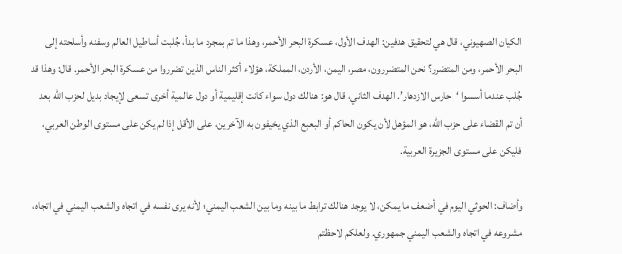الكيان الصهيوني، قال هي لتحقيق هدفين: الهدف الأول، عسكرة البحر الأحمر، وهذا ما تم بمجرد ما بدأ، جُلبت أساطيل العالم وسفنه وأسلحته إلى البحر الأحمر، ومن المتضرر؟ نحن المتضررون، مصر، اليمن، الأردن، المملكة، هؤلاء أكثر الناس الذين تضرروا من عسكرة البحر الأحمر. قال: وهذا قد جُلب عندما أسسوا ‘حارس الازدهار’. الهدف الثاني، قال هو: هنالك دول سواء كانت إقليمية أو دول عالمية أخرى تسعى لإيجاد بديل لحزب الله بعد أن تم القضاء على حزب الله، هو المؤهل لأن يكون الحاكم أو البعبع الذي يخيفون به الآخرين، على الأقل إذا لم يكن على مستوى الوطن العربي، فليكن على مستوى الجزيرة العربية.

وأضاف: الحوثي اليوم في أضعف ما يمكن، لا يوجد هنالك ترابط ما بينه وما بين الشعب اليمني؛ لأنه يرى نفسه في اتجاه والشعب اليمني في اتجاه، مشروعه في اتجاه والشعب اليمني جمهوري. ولعلكم لاحظتم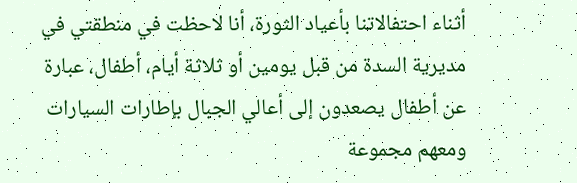أثناء احتفالاتنا بأعياد الثورة، أنا لاحظت في منطقتي في مديرية السدة من قبل يومين أو ثلاثة أيام، أطفال، عبارة عن أطفال يصعدون إلى أعالي الجبال بإطارات السيارات ومعهم مجموعة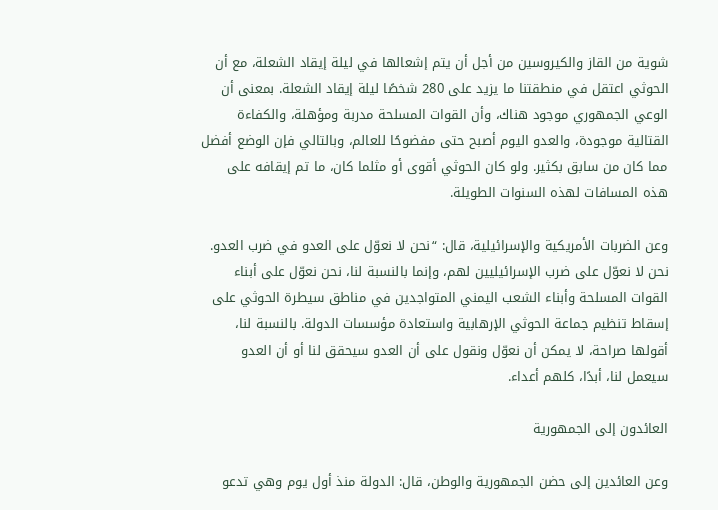شوية من القاز والكيروسين من أجل أن يتم إشعالها في ليلة إيقاد الشعلة، مع أن الحوثي اعتقل في منطقتنا ما يزيد على 280 شخصًا ليلة إيقاد الشعلة. بمعنى أن الوعي الجمهوري موجود هناك، وأن القوات المسلحة مدربة ومؤهلة، والكفاءة القتالية موجودة، والعدو اليوم أصبح حتى مفضوحًا للعالم، وبالتالي فإن الوضع أفضل مما كان من سابق بكثير. ولو كان الحوثي أقوى أو مثلما كان، ما تم إيقافه على هذه المسافات لهذه السنوات الطويلة.

وعن الضربات الأمريكية والإسرائيلية، قال: “نحن لا نعوّل على العدو في ضرب العدو. نحن لا نعوّل على ضرب الإسرائيليين لهم، وإنما بالنسبة لنا، نحن نعوّل على أبناء القوات المسلحة وأبناء الشعب اليمني المتواجدين في مناطق سيطرة الحوثي على إسقاط تنظيم جماعة الحوثي الإرهابية واستعادة مؤسسات الدولة. بالنسبة لنا، أقولها صراحة، لا يمكن أن نعوّل ونقول على أن العدو سيحقق لنا أو أن العدو سيعمل لنا، أبدًا، كلهم أعداء.

العائدون إلى الجمهورية

وعن العائدين إلى حضن الجمهورية والوطن، قال: الدولة منذ أول يوم وهي تدعو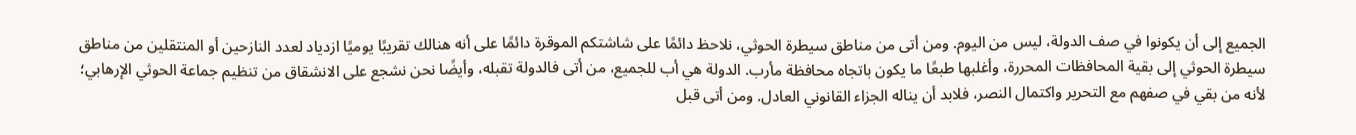الجميع إلى أن يكونوا في صف الدولة، ليس من اليوم. ومن أتى من مناطق سيطرة الحوثي، نلاحظ دائمًا على شاشتكم الموقرة دائمًا على أنه هنالك تقريبًا يوميًا ازدياد لعدد النازحين أو المنتقلين من مناطق سيطرة الحوثي إلى بقية المحافظات المحررة، وأغلبها طبعًا ما يكون باتجاه محافظة مأرب. الدولة هي أب للجميع، من أتى فالدولة تقبله، وأيضًا نحن نشجع على الانشقاق من تنظيم جماعة الحوثي الإرهابي؛ لأنه من بقي في صفهم مع التحرير واكتمال النصر، فلابد أن يناله الجزاء القانوني العادل. ومن أتى قبل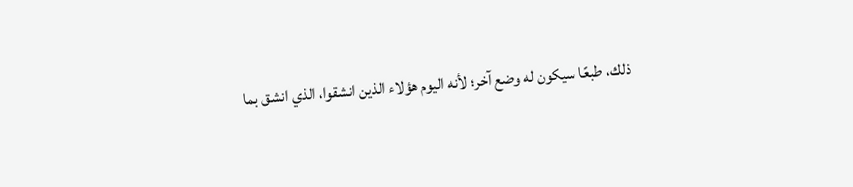ذلك، طبعًا سيكون له وضع آخر؛ لأنه اليوم هؤلاء الذين انشقوا، الذي انشق بما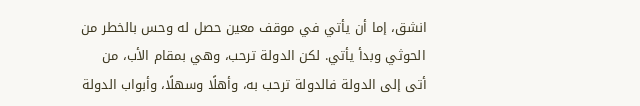انشق، إما أن يأتي في موقف معين حصل له وحس بالخطر من الحوثي وبدأ يأتي. لكن الدولة ترحب، وهي بمقام الأب، من أتى إلى الدولة فالدولة ترحب به، وأهلًا وسهلًا، وأبواب الدولة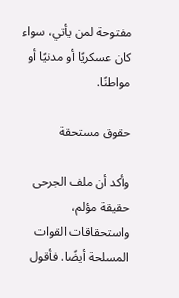مفتوحة لمن يأتي، سواء كان عسكريًا أو مدنيًا أو مواطنًا.

حقوق مستحقة

وأكد أن ملف الجرحى حقيقة مؤلم، واستحقاقات القوات المسلحة أيضًا. فأقول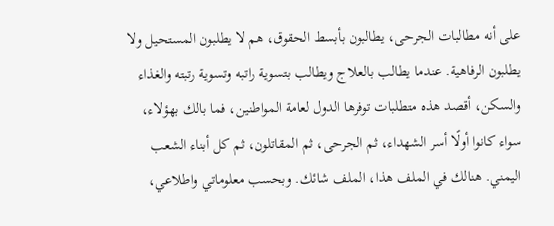على أنه مطالبات الجرحى، يطالبون بأبسط الحقوق، هم لا يطلبون المستحيل ولا يطلبون الرفاهية. عندما يطالب بالعلاج ويطالب بتسوية راتبه وتسوية رتبته والغذاء والسكن، أقصد هذه متطلبات توفرها الدول لعامة المواطنين، فما بالك بهؤلاء، سواء كانوا أولًا أسر الشهداء، ثم الجرحى، ثم المقاتلون، ثم كل أبناء الشعب اليمني. هنالك في الملف هذا، الملف شائك. وبحسب معلوماتي واطلاعي،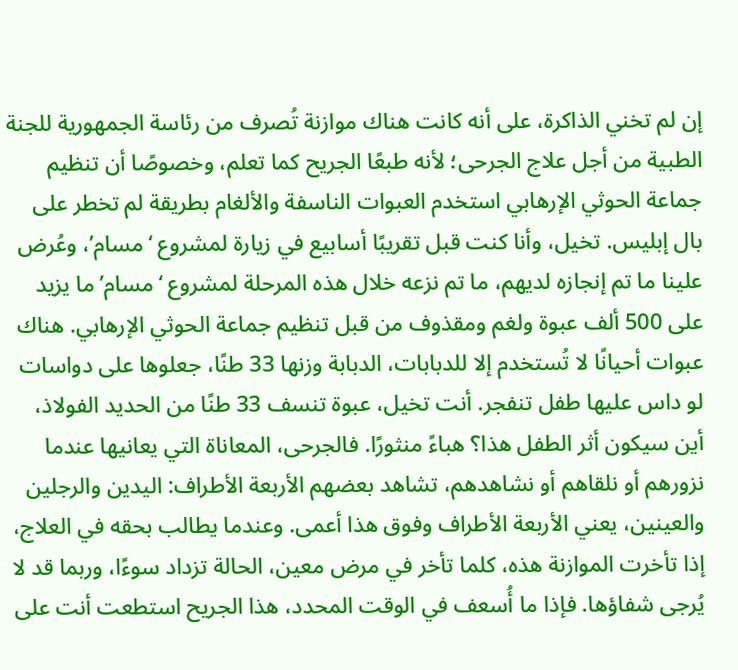إن لم تخني الذاكرة، على أنه كانت هناك موازنة تُصرف من رئاسة الجمهورية للجنة الطبية من أجل علاج الجرحى؛ لأنه طبعًا الجريح كما تعلم، وخصوصًا أن تنظيم جماعة الحوثي الإرهابي استخدم العبوات الناسفة والألغام بطريقة لم تخطر على بال إبليس. تخيل، وأنا كنت قبل تقريبًا أسابيع في زيارة لمشروع ‘مسام’، وعُرض علينا ما تم إنجازه لديهم، ما تم نزعه خلال هذه المرحلة لمشروع ‘مسام’ ما يزيد على 500 ألف عبوة ولغم ومقذوف من قبل تنظيم جماعة الحوثي الإرهابي. هناك عبوات أحيانًا لا تُستخدم إلا للدبابات، الدبابة وزنها 33 طنًا، جعلوها على دواسات لو داس عليها طفل تنفجر. أنت تخيل، عبوة تنسف 33 طنًا من الحديد الفولاذ، أين سيكون أثر الطفل هذا؟ هباءً منثورًا. فالجرحى، المعاناة التي يعانيها عندما نزورهم أو نلقاهم أو نشاهدهم، تشاهد بعضهم الأربعة الأطراف: اليدين والرجلين والعينين، يعني الأربعة الأطراف وفوق هذا أعمى. وعندما يطالب بحقه في العلاج، إذا تأخرت الموازنة هذه، كلما تأخر في مرض معين، الحالة تزداد سوءًا، وربما قد لا يُرجى شفاؤها. فإذا ما أُسعف في الوقت المحدد، هذا الجريح استطعت أنت على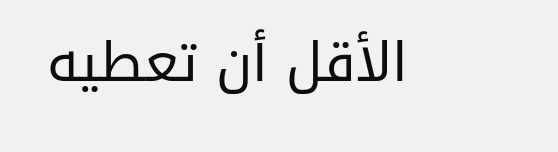الأقل أن تعطيه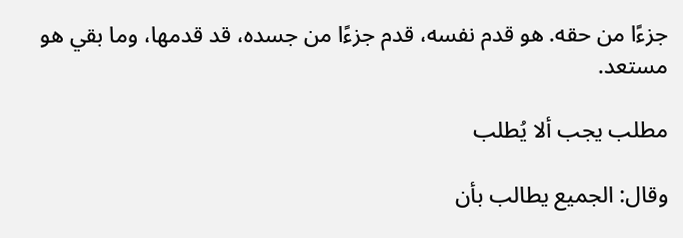جزءًا من حقه. هو قدم نفسه، قدم جزءًا من جسده، قد قدمها، وما بقي هو مستعد.

مطلب يجب ألا يُطلب

وقال: الجميع يطالب بأن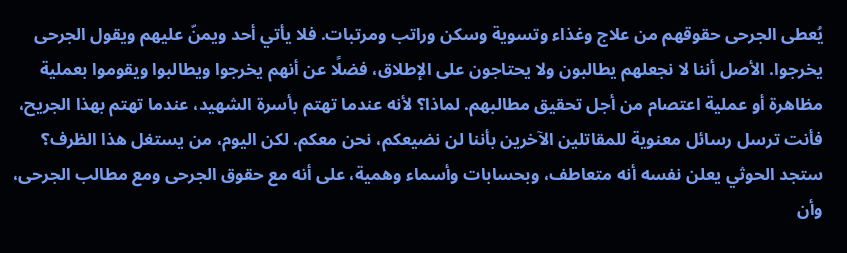يُعطى الجرحى حقوقهم من علاج وغذاء وتسوية وسكن وراتب ومرتبات. فلا يأتي أحد ويمنّ عليهم ويقول الجرحى يخرجوا. الأصل أننا لا نجعلهم يطالبون ولا يحتاجون على الإطلاق، فضلًا عن أنهم يخرجوا ويطالبوا ويقوموا بعملية مظاهرة أو عملية اعتصام من أجل تحقيق مطالبهم. لماذا؟ لأنه عندما تهتم بأسرة الشهيد، عندما تهتم بهذا الجريح، فأنت ترسل رسائل معنوية للمقاتلين الآخرين بأننا لن نضيعكم، نحن معكم. لكن اليوم، من يستغل هذا الظرف؟ ستجد الحوثي يعلن نفسه أنه متعاطف، وبحسابات وأسماء وهمية، على أنه مع حقوق الجرحى ومع مطالب الجرحى، وأن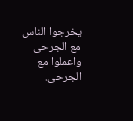يخرجوا الناس مع الجرحى واعملوا مع الجرحى.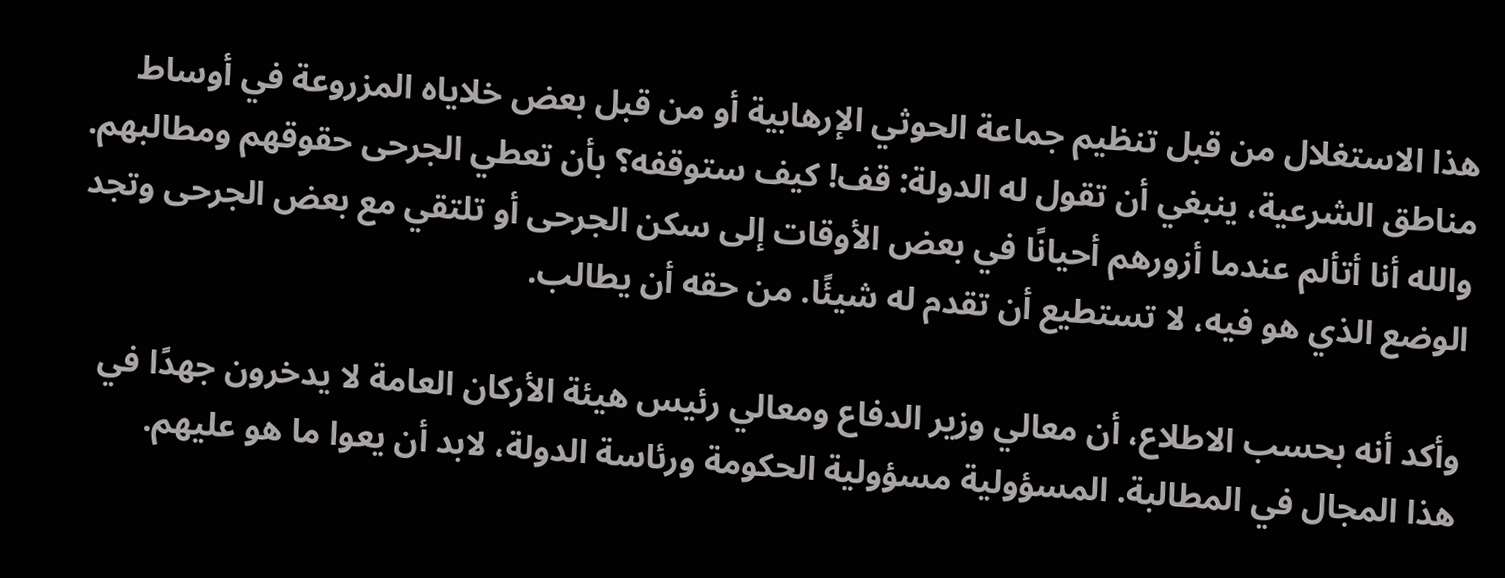هذا الاستغلال من قبل تنظيم جماعة الحوثي الإرهابية أو من قبل بعض خلاياه المزروعة في أوساط مناطق الشرعية، ينبغي أن تقول له الدولة: قف! كيف ستوقفه؟ بأن تعطي الجرحى حقوقهم ومطالبهم. والله أنا أتألم عندما أزورهم أحيانًا في بعض الأوقات إلى سكن الجرحى أو تلتقي مع بعض الجرحى وتجد الوضع الذي هو فيه، لا تستطيع أن تقدم له شيئًا. من حقه أن يطالب.

وأكد أنه بحسب الاطلاع، أن معالي وزير الدفاع ومعالي رئيس هيئة الأركان العامة لا يدخرون جهدًا في هذا المجال في المطالبة. المسؤولية مسؤولية الحكومة ورئاسة الدولة، لابد أن يعوا ما هو عليهم.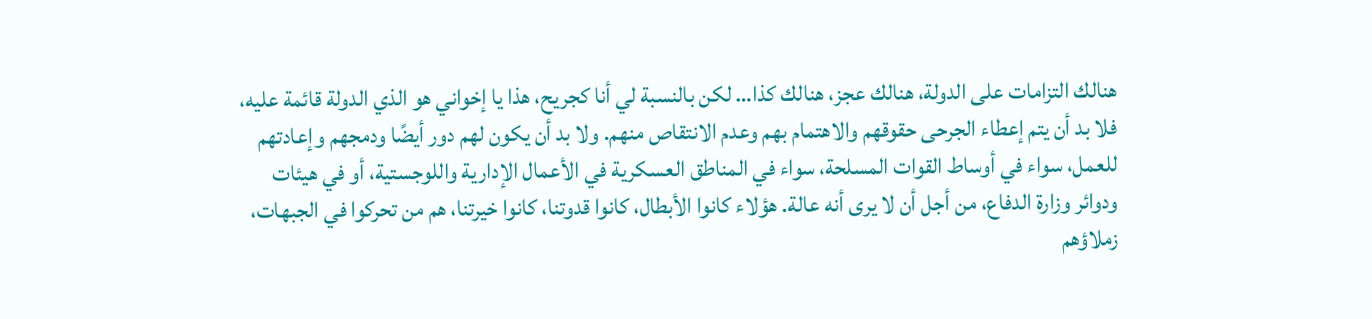هنالك التزامات على الدولة، هنالك عجز، هنالك كذا… لكن بالنسبة لي أنا كجريح، هذا يا إخواني هو الذي الدولة قائمة عليه، فلا بد أن يتم إعطاء الجرحى حقوقهم والاهتمام بهم وعدم الانتقاص منهم. ولا بد أن يكون لهم دور أيضًا ودمجهم وإعادتهم للعمل، سواء في أوساط القوات المسلحة، سواء في المناطق العسكرية في الأعمال الإدارية واللوجستية، أو في هيئات ودوائر وزارة الدفاع، من أجل أن لا يرى أنه عالة. هؤلاء كانوا الأبطال، كانوا قدوتنا، كانوا خيرتنا، هم من تحركوا في الجبهات، زملاؤهم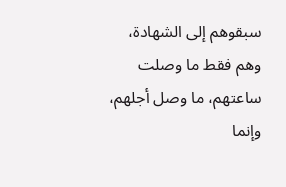سبقوهم إلى الشهادة، وهم فقط ما وصلت ساعتهم، ما وصل أجلهم، وإنما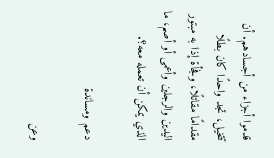قدموا أجزاء من أجسادهم. أن تتخيل، تجد واحدًا كان بطلًا مقدامًا مقاتلًا، وفجأة إذا به مبتور اليدين والرجلين وأعمى أو أصم، ما الذي يمكن أن تعمله معه؟.

دعم ومساندة

وعن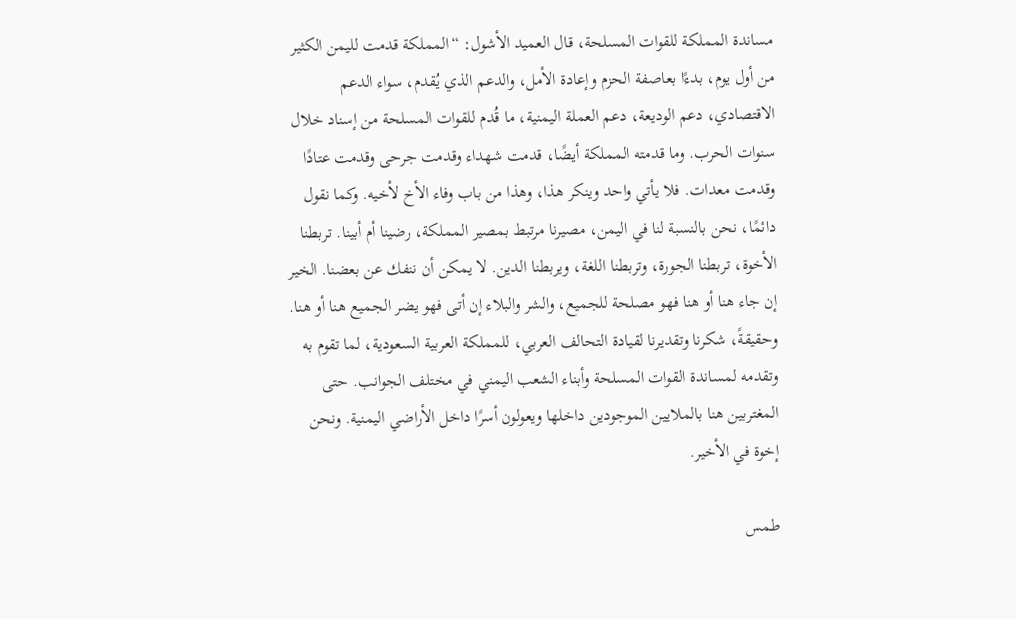مساندة المملكة للقوات المسلحة، قال العميد الأشول: “المملكة قدمت لليمن الكثير من أول يوم، بدءًا بعاصفة الحزم وإعادة الأمل، والدعم الذي يُقدم، سواء الدعم الاقتصادي، دعم الوديعة، دعم العملة اليمنية، ما قُدم للقوات المسلحة من إسناد خلال سنوات الحرب. وما قدمته المملكة أيضًا، قدمت شهداء وقدمت جرحى وقدمت عتادًا وقدمت معدات. فلا يأتي واحد وينكر هذا، وهذا من باب وفاء الأخ لأخيه. وكما نقول دائمًا، نحن بالنسبة لنا في اليمن، مصيرنا مرتبط بمصير المملكة، رضينا أم أبينا. تربطنا الأخوة، تربطنا الجورة، وتربطنا اللغة، ويربطنا الدين. لا يمكن أن ننفك عن بعضنا. الخير إن جاء هنا أو هنا فهو مصلحة للجميع، والشر والبلاء إن أتى فهو يضر الجميع هنا أو هنا. وحقيقةً، شكرنا وتقديرنا لقيادة التحالف العربي، للمملكة العربية السعودية، لما تقوم به وتقدمه لمساندة القوات المسلحة وأبناء الشعب اليمني في مختلف الجوانب. حتى المغتربين هنا بالملايين الموجودين داخلها ويعولون أسرًا داخل الأراضي اليمنية. ونحن إخوة في الأخير.

طمس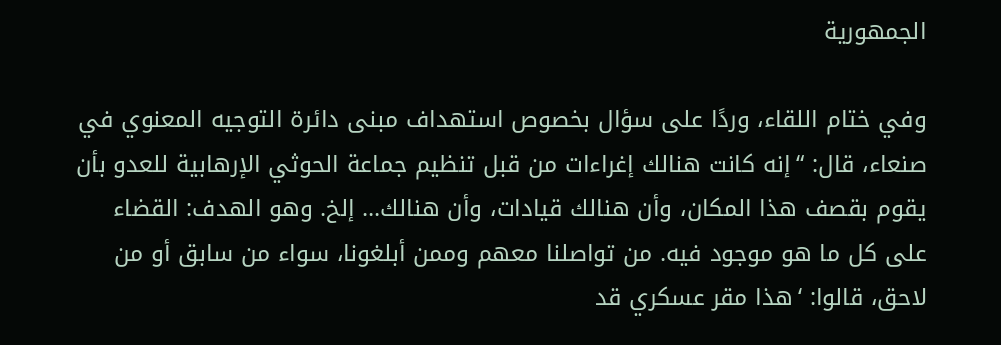الجمهورية

وفي ختام اللقاء، وردًا على سؤال بخصوص استهداف مبنى دائرة التوجيه المعنوي في صنعاء، قال: “إنه كانت هنالك إغراءات من قبل تنظيم جماعة الحوثي الإرهابية للعدو بأن يقوم بقصف هذا المكان، وأن هنالك قيادات، وأن هنالك… إلخ. وهو الهدف: القضاء على كل ما هو موجود فيه. من تواصلنا معهم وممن أبلغونا، سواء من سابق أو من لاحق، قالوا: ‘هذا مقر عسكري قد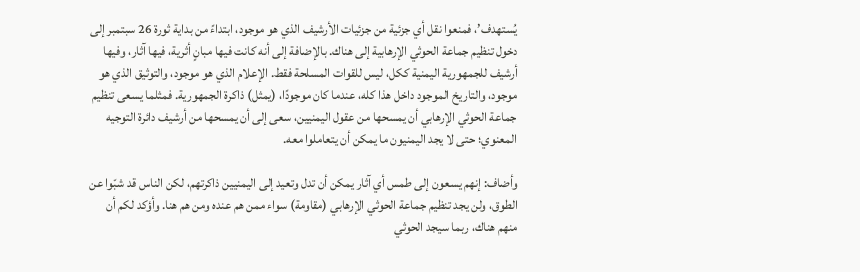يُستهدف’، فمنعوا نقل أي جزئية من جزئيات الأرشيف الذي هو موجود، ابتداءً من بداية ثورة 26 سبتمبر إلى دخول تنظيم جماعة الحوثي الإرهابية إلى هناك. بالإضافة إلى أنه كانت فيها مبانٍ أثرية، فيها آثار، وفيها أرشيف للجمهورية اليمنية ككل، ليس للقوات المسلحة فقط. الإعلام الذي هو موجود، والتوثيق الذي هو موجود، والتاريخ الموجود داخل هذا كله، عندما كان موجودًا، (يمثل) ذاكرة الجمهورية. فمثلما يسعى تنظيم جماعة الحوثي الإرهابي أن يمسحها من عقول اليمنيين، سعى إلى أن يمسحها من أرشيف دائرة التوجيه المعنوي؛ حتى لا يجد اليمنيون ما يمكن أن يتعاملوا معه.

وأضاف: إنهم يسعون إلى طمس أي آثار يمكن أن تدل وتعيد إلى اليمنيين ذاكرتهم، لكن الناس قد شبّوا عن الطوق، ولن يجد تنظيم جماعة الحوثي الإرهابي (مقاومة) سواء ممن هم عنده ومن هم هنا. وأؤكد لكم أن منهم هناك، ربما سيجد الحوثي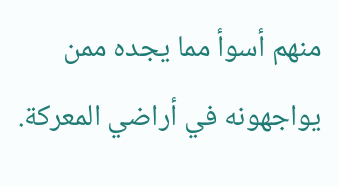منهم أسوأ مما يجده ممن يواجهونه في أراضي المعركة.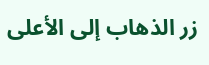زر الذهاب إلى الأعلى